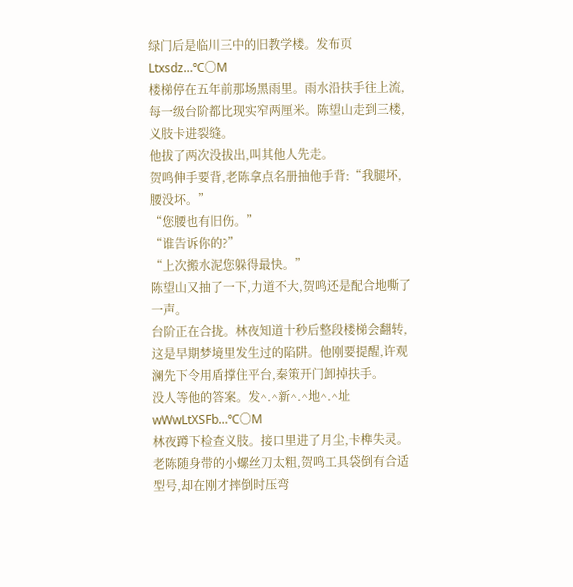绿门后是临川三中的旧教学楼。发布页Ltxsdz…℃〇M
楼梯停在五年前那场黑雨里。雨水沿扶手往上流,每一级台阶都比现实窄两厘米。陈望山走到三楼,义肢卡进裂缝。
他拔了两次没拔出,叫其他人先走。
贺鸣伸手要背,老陈拿点名册抽他手背:“我腿坏,腰没坏。”
“您腰也有旧伤。”
“谁告诉你的?”
“上次搬水泥您躲得最快。”
陈望山又抽了一下,力道不大,贺鸣还是配合地嘶了一声。
台阶正在合拢。林夜知道十秒后整段楼梯会翻转,这是早期梦境里发生过的陷阱。他刚要提醒,许观澜先下令用盾撑住平台,秦策开门卸掉扶手。
没人等他的答案。发^.^新^.^地^.^址 wWwLtXSFb…℃〇M
林夜蹲下检查义肢。接口里进了月尘,卡榫失灵。老陈随身带的小螺丝刀太粗,贺鸣工具袋倒有合适型号,却在刚才摔倒时压弯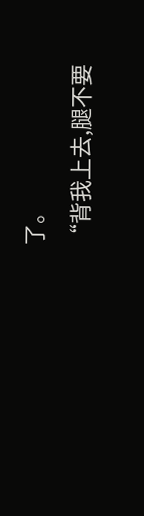了。
“背我上去,腿不要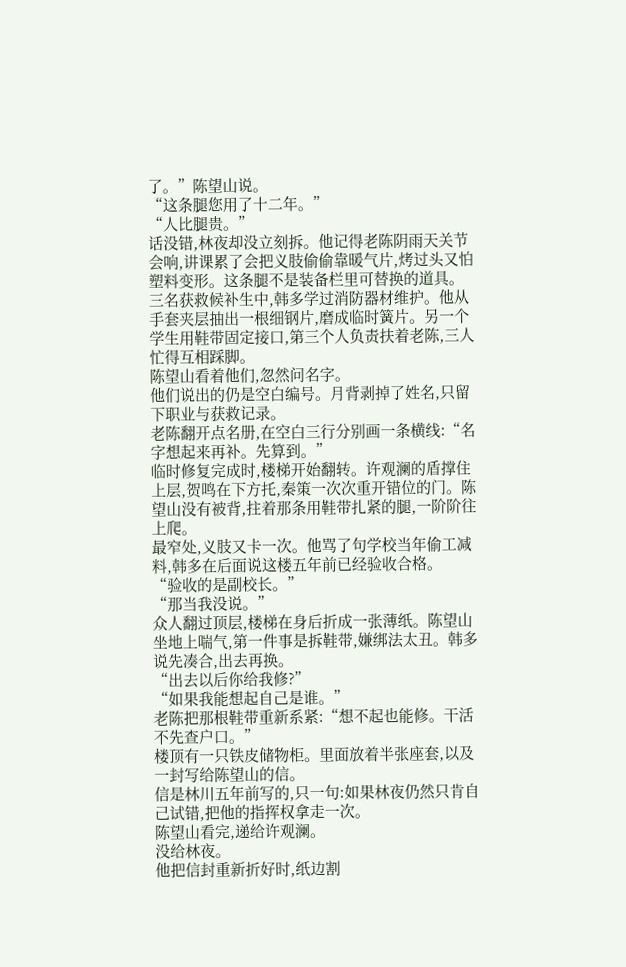了。”陈望山说。
“这条腿您用了十二年。”
“人比腿贵。”
话没错,林夜却没立刻拆。他记得老陈阴雨天关节会响,讲课累了会把义肢偷偷靠暖气片,烤过头又怕塑料变形。这条腿不是装备栏里可替换的道具。
三名获救候补生中,韩多学过消防器材维护。他从手套夹层抽出一根细钢片,磨成临时簧片。另一个学生用鞋带固定接口,第三个人负责扶着老陈,三人忙得互相踩脚。
陈望山看着他们,忽然问名字。
他们说出的仍是空白编号。月背剥掉了姓名,只留下职业与获救记录。
老陈翻开点名册,在空白三行分别画一条横线:“名字想起来再补。先算到。”
临时修复完成时,楼梯开始翻转。许观澜的盾撑住上层,贺鸣在下方托,秦策一次次重开错位的门。陈望山没有被背,拄着那条用鞋带扎紧的腿,一阶阶往上爬。
最窄处,义肢又卡一次。他骂了句学校当年偷工减料,韩多在后面说这楼五年前已经验收合格。
“验收的是副校长。”
“那当我没说。”
众人翻过顶层,楼梯在身后折成一张薄纸。陈望山坐地上喘气,第一件事是拆鞋带,嫌绑法太丑。韩多说先凑合,出去再换。
“出去以后你给我修?”
“如果我能想起自己是谁。”
老陈把那根鞋带重新系紧:“想不起也能修。干活不先查户口。”
楼顶有一只铁皮储物柜。里面放着半张座套,以及一封写给陈望山的信。
信是林川五年前写的,只一句:如果林夜仍然只肯自己试错,把他的指挥权拿走一次。
陈望山看完,递给许观澜。
没给林夜。
他把信封重新折好时,纸边割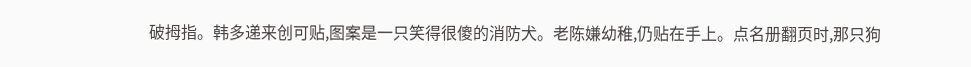破拇指。韩多递来创可贴,图案是一只笑得很傻的消防犬。老陈嫌幼稚,仍贴在手上。点名册翻页时,那只狗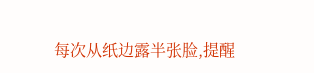每次从纸边露半张脸,提醒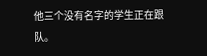他三个没有名字的学生正在跟队。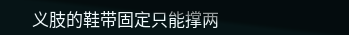义肢的鞋带固定只能撑两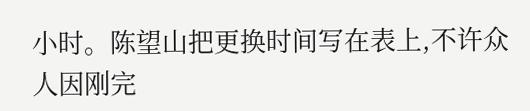小时。陈望山把更换时间写在表上,不许众人因刚完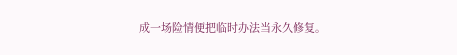成一场险情便把临时办法当永久修复。